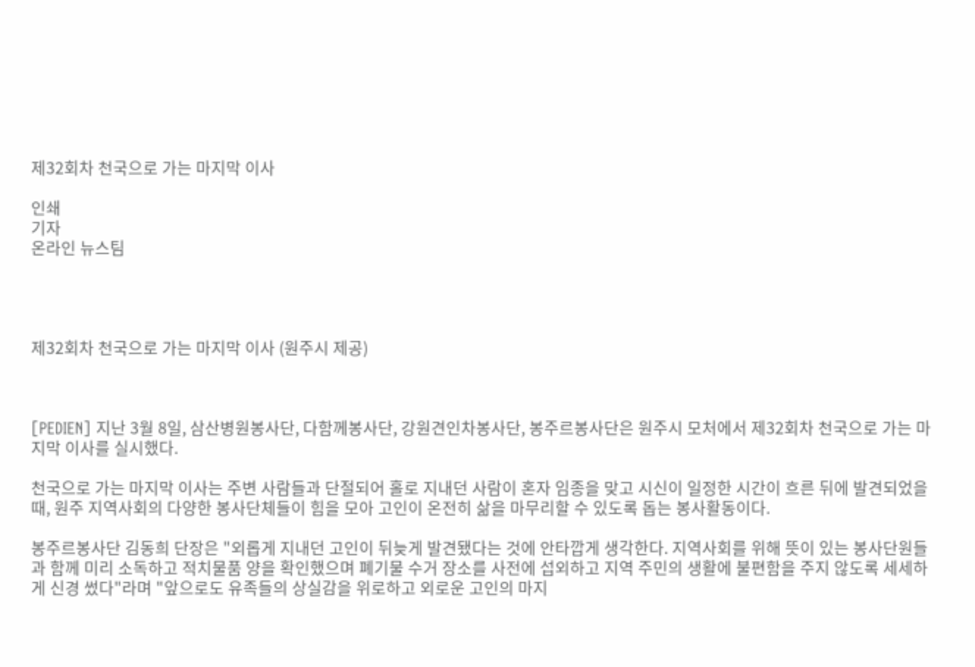제32회차 천국으로 가는 마지막 이사

인쇄
기자
온라인 뉴스팀




제32회차 천국으로 가는 마지막 이사 (원주시 제공)



[PEDIEN] 지난 3월 8일, 삼산병원봉사단, 다함께봉사단, 강원견인차봉사단, 봉주르봉사단은 원주시 모처에서 제32회차 천국으로 가는 마지막 이사를 실시했다.

천국으로 가는 마지막 이사는 주변 사람들과 단절되어 홀로 지내던 사람이 혼자 임종을 맞고 시신이 일정한 시간이 흐른 뒤에 발견되었을 때, 원주 지역사회의 다양한 봉사단체들이 힘을 모아 고인이 온전히 삶을 마무리할 수 있도록 돕는 봉사활동이다.

봉주르봉사단 김동희 단장은 "외롭게 지내던 고인이 뒤늦게 발견됐다는 것에 안타깝게 생각한다. 지역사회를 위해 뜻이 있는 봉사단원들과 함께 미리 소독하고 적치물품 양을 확인했으며 폐기물 수거 장소를 사전에 섭외하고 지역 주민의 생활에 불편함을 주지 않도록 세세하게 신경 썼다"라며 "앞으로도 유족들의 상실감을 위로하고 외로운 고인의 마지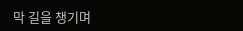막 길을 챙기며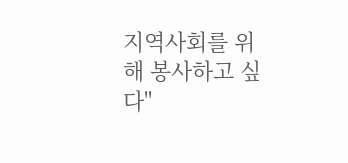지역사회를 위해 봉사하고 싶다"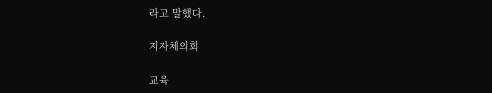라고 말했다.

지자체의회

교육